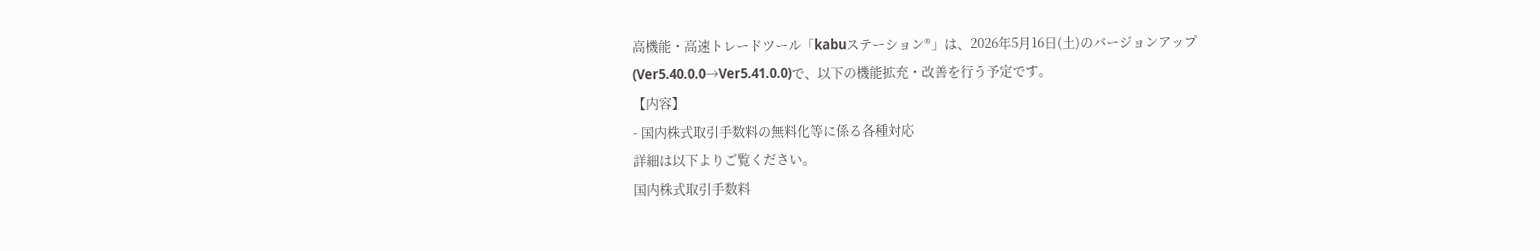高機能・高速トレードツール「kabuステーション®」は、2026年5月16日(土)のバージョンアップ(Ver5.40.0.0→Ver5.41.0.0)で、以下の機能拡充・改善を行う予定です。
【内容】
- 国内株式取引手数料の無料化等に係る各種対応
詳細は以下よりご覧ください。
国内株式取引手数料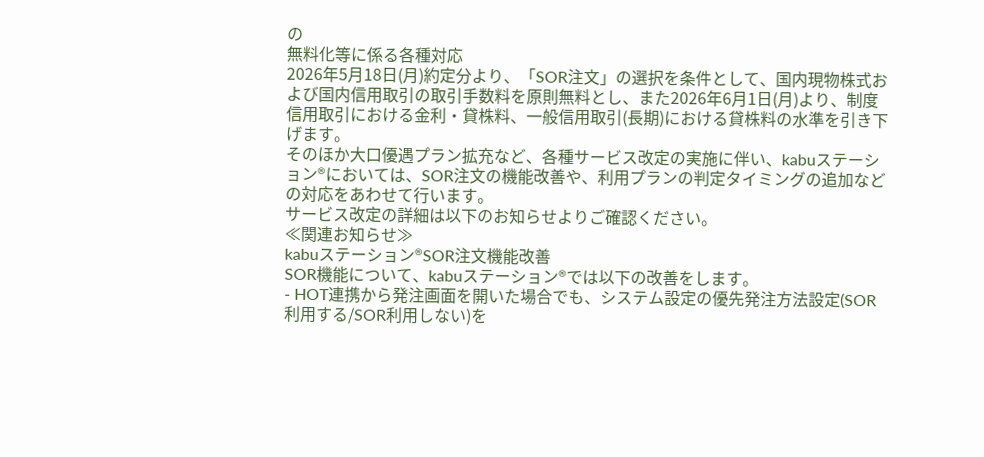の
無料化等に係る各種対応
2026年5月18日(月)約定分より、「SOR注文」の選択を条件として、国内現物株式および国内信用取引の取引手数料を原則無料とし、また2026年6月1日(月)より、制度信用取引における金利・貸株料、一般信用取引(長期)における貸株料の水準を引き下げます。
そのほか大口優遇プラン拡充など、各種サービス改定の実施に伴い、kabuステーション®においては、SOR注文の機能改善や、利用プランの判定タイミングの追加などの対応をあわせて行います。
サービス改定の詳細は以下のお知らせよりご確認ください。
≪関連お知らせ≫
kabuステーション®SOR注文機能改善
SOR機能について、kabuステーション®では以下の改善をします。
- HOT連携から発注画面を開いた場合でも、システム設定の優先発注方法設定(SOR利用する/SOR利用しない)を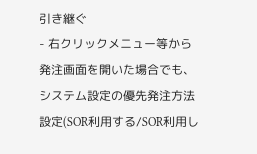引き継ぐ
- 右クリックメニュー等から発注画面を開いた場合でも、システム設定の優先発注方法設定(SOR利用する/SOR利用し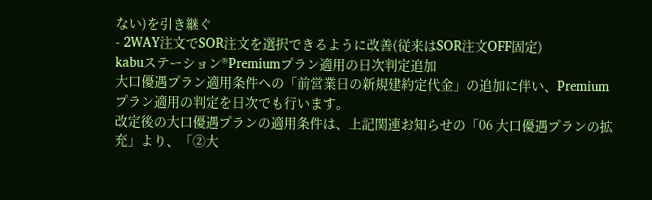ない)を引き継ぐ
- 2WAY注文でSOR注文を選択できるように改善(従来はSOR注文OFF固定)
kabuステーション®Premiumプラン適用の日次判定追加
大口優遇プラン適用条件への「前営業日の新規建約定代金」の追加に伴い、Premiumプラン適用の判定を日次でも行います。
改定後の大口優遇プランの適用条件は、上記関連お知らせの「06 大口優遇プランの拡充」より、「②大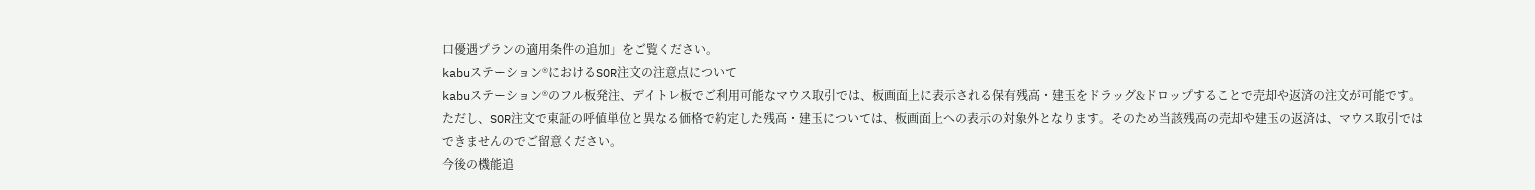口優遇プランの適用条件の追加」をご覧ください。
kabuステーション®におけるSOR注文の注意点について
kabuステーション®のフル板発注、デイトレ板でご利用可能なマウス取引では、板画面上に表示される保有残高・建玉をドラッグ&ドロップすることで売却や返済の注文が可能です。
ただし、SOR注文で東証の呼値単位と異なる価格で約定した残高・建玉については、板画面上への表示の対象外となります。そのため当該残高の売却や建玉の返済は、マウス取引ではできませんのでご留意ください。
今後の機能追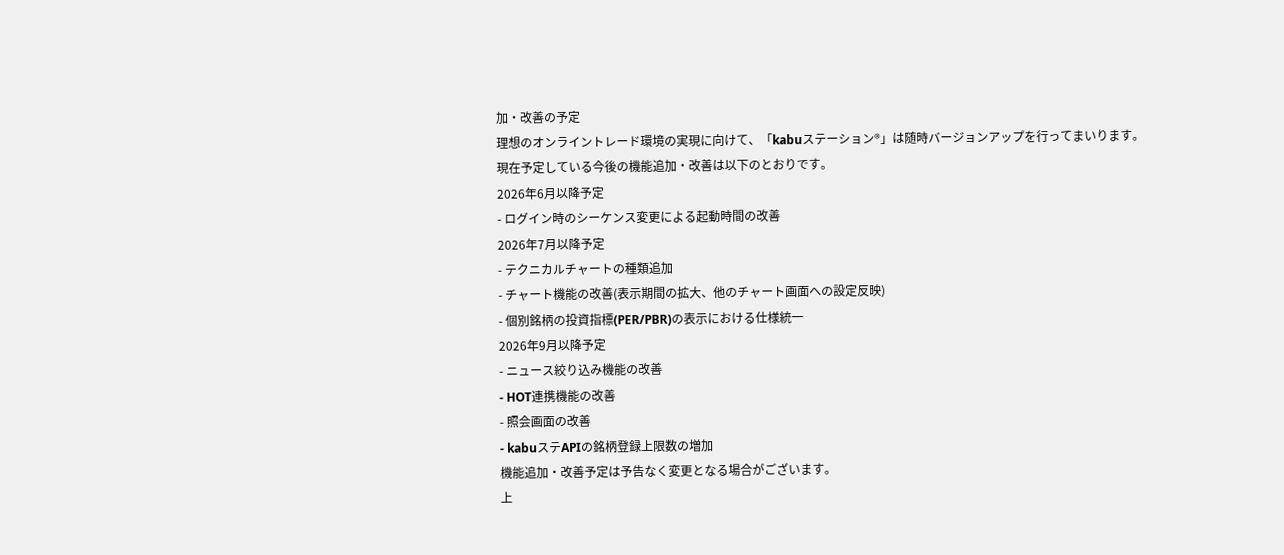加・改善の予定
理想のオンライントレード環境の実現に向けて、「kabuステーション®」は随時バージョンアップを行ってまいります。
現在予定している今後の機能追加・改善は以下のとおりです。
2026年6月以降予定
- ログイン時のシーケンス変更による起動時間の改善
2026年7月以降予定
- テクニカルチャートの種類追加
- チャート機能の改善(表示期間の拡大、他のチャート画面への設定反映)
- 個別銘柄の投資指標(PER/PBR)の表示における仕様統一
2026年9月以降予定
- ニュース絞り込み機能の改善
- HOT連携機能の改善
- 照会画面の改善
- kabuステAPIの銘柄登録上限数の増加
機能追加・改善予定は予告なく変更となる場合がございます。
上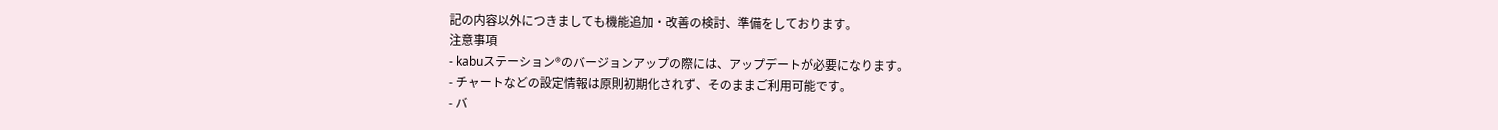記の内容以外につきましても機能追加・改善の検討、準備をしております。
注意事項
- kabuステーション®のバージョンアップの際には、アップデートが必要になります。
- チャートなどの設定情報は原則初期化されず、そのままご利用可能です。
- バ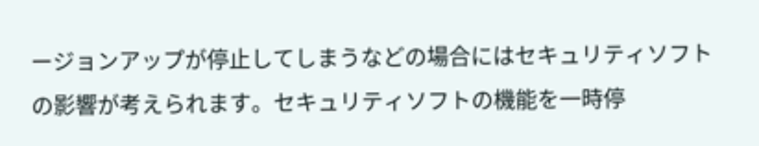ージョンアップが停止してしまうなどの場合にはセキュリティソフトの影響が考えられます。セキュリティソフトの機能を一時停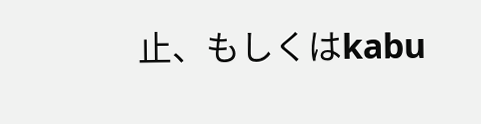止、もしくはkabu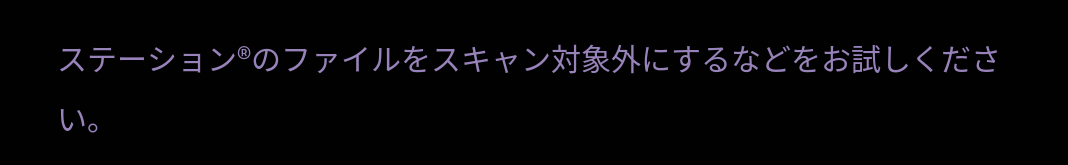ステーション®のファイルをスキャン対象外にするなどをお試しください。